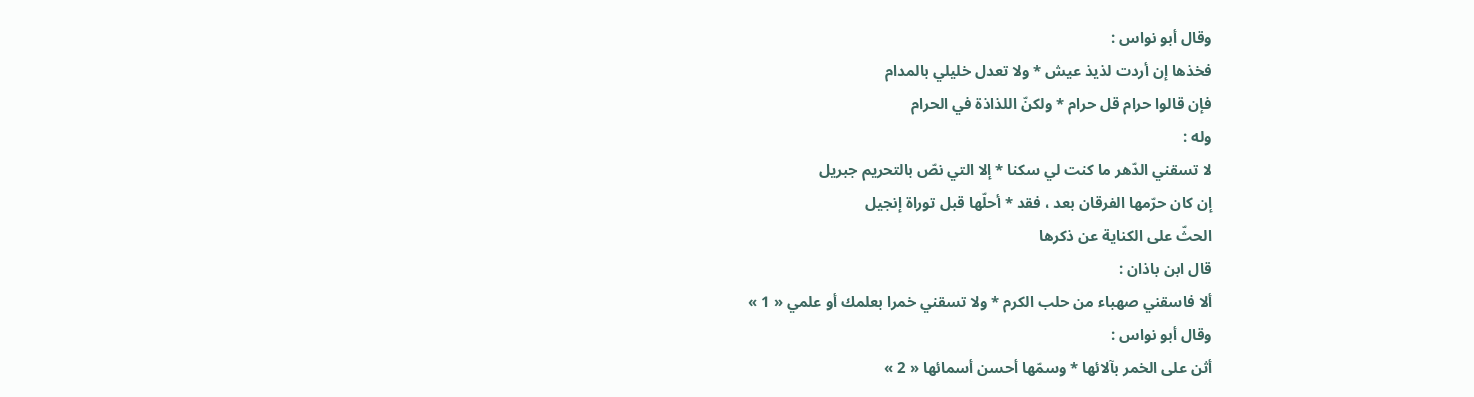وقال أبو نواس :
فخذها إن أردت لذيذ عيش * ولا تعدل خليلي بالمدام
فإن قالوا حرام قل حرام * ولكنّ اللذاذة في الحرام
وله :
لا تسقني الدّهر ما كنت لي سكنا * إلا التي نصّ بالتحريم جبريل
إن كان حرّمها الفرقان بعد ، فقد * أحلّها قبل توراة إنجيل
الحثّ على الكناية عن ذكرها
قال ابن باذان :
ألا فاسقني صهباء من حلب الكرم * ولا تسقني خمرا بعلمك أو علمي « 1 »
وقال أبو نواس :
أثن على الخمر بآلائها * وسمّها أحسن أسمائها « 2 »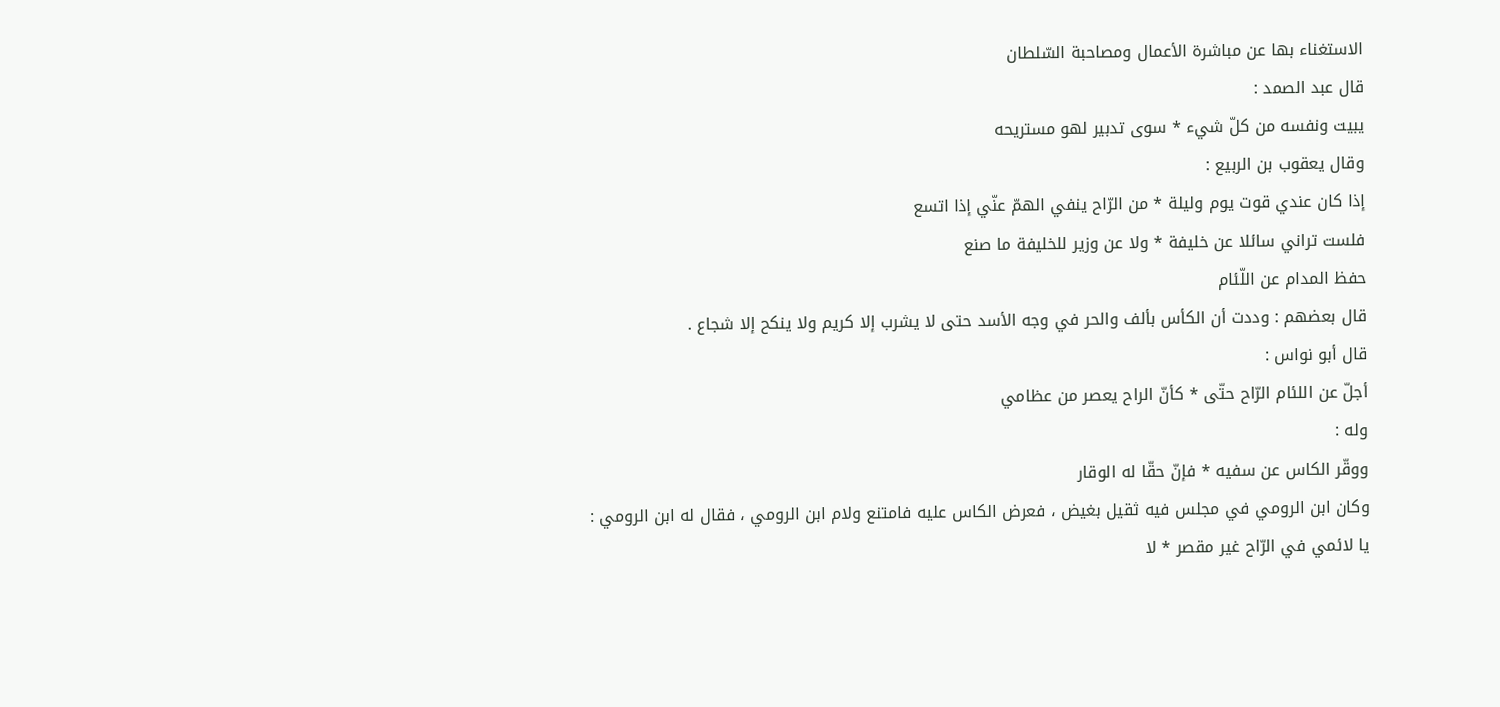الاستغناء بها عن مباشرة الأعمال ومصاحبة السّلطان
قال عبد الصمد :
يبيت ونفسه من كلّ شيء * سوى تدبير لهو مستريحه
وقال يعقوب بن الربيع :
إذا كان عندي قوت يوم وليلة * من الرّاح ينفي الهمّ عنّي إذا اتسع
فلست تراني سائلا عن خليفة * ولا عن وزير للخليفة ما صنع
حفظ المدام عن اللّئام
قال بعضهم : وددت أن الكأس بألف والحر في وجه الأسد حتى لا يشرب إلا كريم ولا ينكح إلا شجاع .
قال أبو نواس :
أجلّ عن اللئام الرّاح حتّى * كأنّ الراح يعصر من عظامي
وله :
ووقّر الكاس عن سفيه * فإنّ حقّا له الوقار
وكان ابن الرومي في مجلس فيه ثقيل بغيض ، فعرض الكاس عليه فامتنع ولام ابن الرومي ، فقال له ابن الرومي :
يا لائمي في الرّاح غير مقصر * لا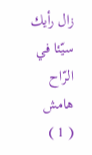زال رأيك سيّئا في الرّاح
هامش
( 1 )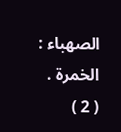الصهباء : الخمرة .
( 2 )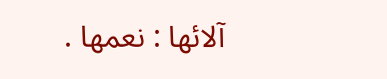آلائها : نعمها .